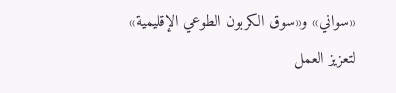«سواني» و«سوق الكربون الطوعي الإقليمية» لتعزيز العمل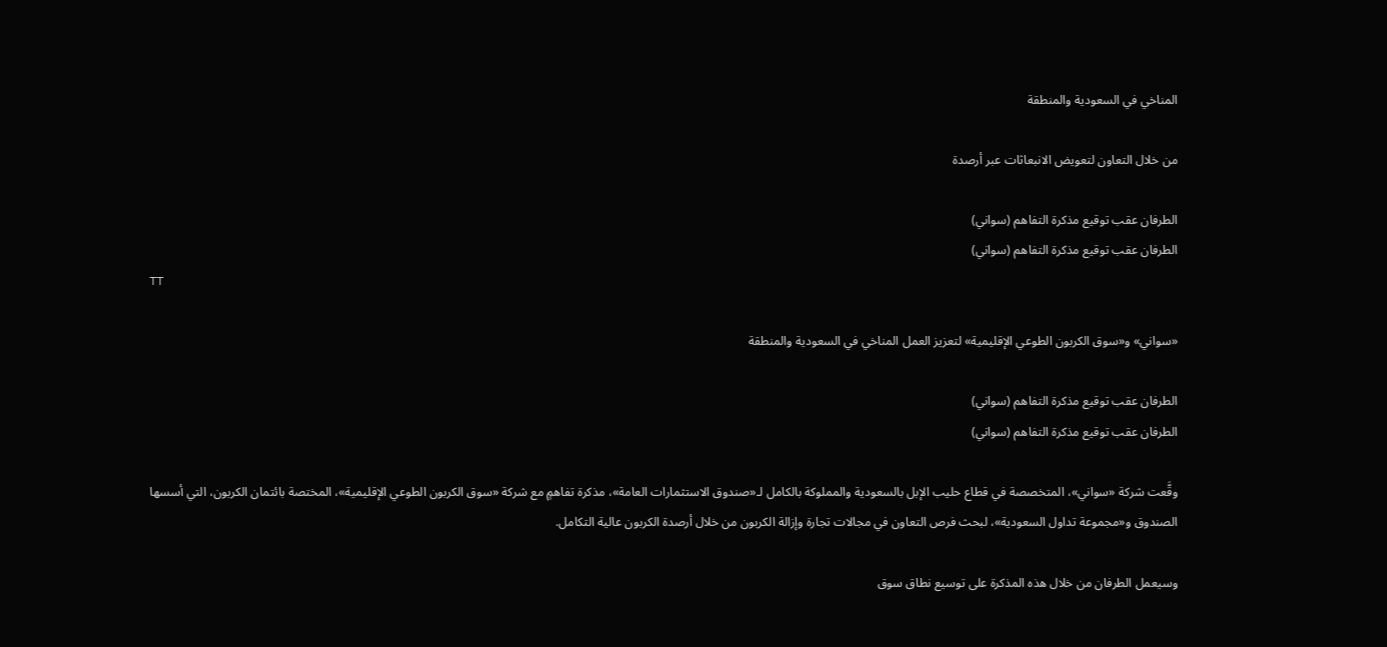المناخي في السعودية والمنطقة

من خلال التعاون لتعويض الانبعاثات عبر أرصدة

الطرفان عقب توقيع مذكرة التفاهم (سواني)
الطرفان عقب توقيع مذكرة التفاهم (سواني)
TT

«سواني» و«سوق الكربون الطوعي الإقليمية» لتعزيز العمل المناخي في السعودية والمنطقة

الطرفان عقب توقيع مذكرة التفاهم (سواني)
الطرفان عقب توقيع مذكرة التفاهم (سواني)

وقَّعت شركة «سواني»، المتخصصة في قطاع حليب الإبل بالسعودية والمملوكة بالكامل لـ«صندوق الاستثمارات العامة»، مذكرة تفاهمٍ مع شركة «سوق الكربون الطوعي الإقليمية»، المختصة بائتمان الكربون، التي أسسها الصندوق و«مجموعة تداول السعودية»، لبحث فرص التعاون في مجالات تجارة وإزالة الكربون من خلال أرصدة الكربون عالية التكامل.

وسيعمل الطرفان من خلال هذه المذكرة على توسيع نطاق سوق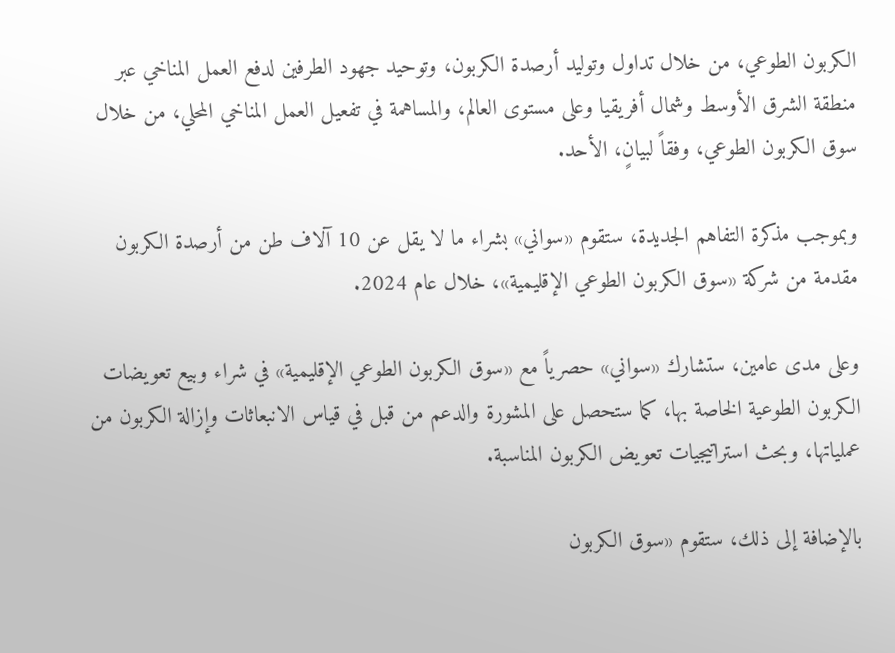الكربون الطوعي، من خلال تداول وتوليد أرصدة الكربون، وتوحيد جهود الطرفين لدفع العمل المناخي عبر منطقة الشرق الأوسط وشمال أفريقيا وعلى مستوى العالم، والمساهمة في تفعيل العمل المناخي المحلي، من خلال سوق الكربون الطوعي، وفقاً لبيانٍ، الأحد.

وبموجب مذكرة التفاهم الجديدة، ستقوم «سواني» بشراء ما لا يقل عن 10 آلاف طن من أرصدة الكربون مقدمة من شركة «سوق الكربون الطوعي الإقليمية»، خلال عام 2024.

وعلى مدى عامين، ستشارك «سواني» حصرياً مع «سوق الكربون الطوعي الإقليمية» في شراء وبيع تعويضات الكربون الطوعية الخاصة بها، كما ستحصل على المشورة والدعم من قبل في قياس الانبعاثات وإزالة الكربون من عملياتها، وبحث استراتيجيات تعويض الكربون المناسبة.

بالإضافة إلى ذلك، ستقوم «سوق الكربون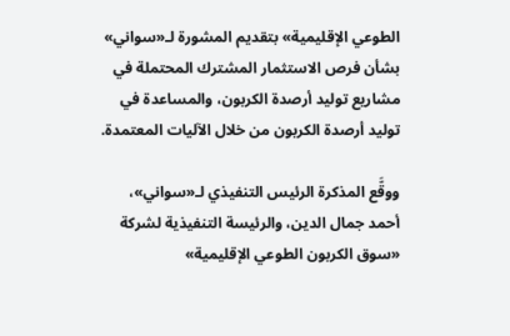الطوعي الإقليمية» بتقديم المشورة لـ«سواني» بشأن فرص الاستثمار المشترك المحتملة في مشاريع توليد أرصدة الكربون، والمساعدة في توليد أرصدة الكربون من خلال الآليات المعتمدة.

ووقَّع المذكرة الرئيس التنفيذي لـ«سواني»، أحمد جمال الدين، والرئيسة التنفيذية لشركة «سوق الكربون الطوعي الإقليمية»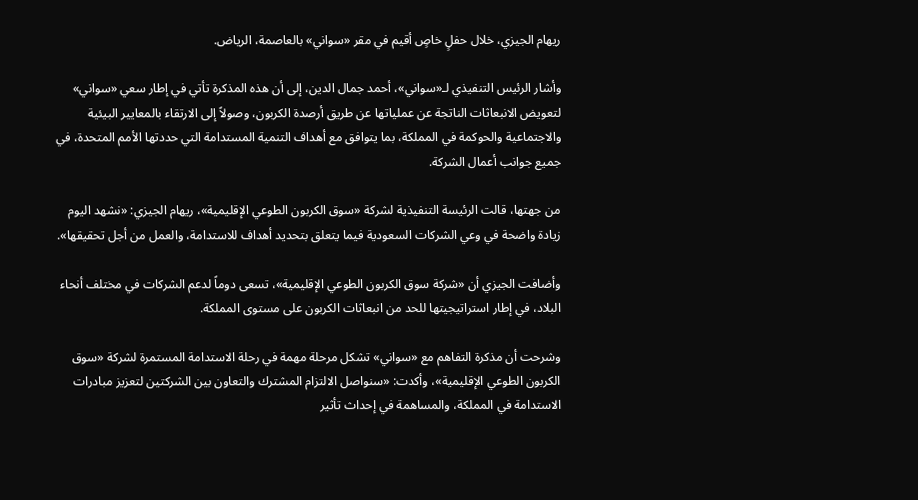ريهام الجيزي، خلال حفلٍ خاصٍ أقيم في مقر «سواني» بالعاصمة، الرياض.

وأشار الرئيس التنفيذي لـ«سواني»، أحمد جمال الدين، إلى أن هذه المذكرة تأتي في إطار سعي «سواني» لتعويض الانبعاثات الناتجة عن عملياتها عن طريق أرصدة الكربون، وصولاً إلى الارتقاء بالمعايير البيئية والاجتماعية والحوكمة في المملكة، بما يتوافق مع أهداف التنمية المستدامة التي حددتها الأمم المتحدة، في جميع جوانب أعمال الشركة.

من جهتها، قالت الرئيسة التنفيذية لشركة «سوق الكربون الطوعي الإقليمية»، ريهام الجيزي: «نشهد اليوم زيادة واضحة في وعي الشركات السعودية فيما يتعلق بتحديد أهداف للاستدامة، والعمل من أجل تحقيقها».

وأضافت الجيزي أن «شركة سوق الكربون الطوعي الإقليمية»، تسعى دوماً لدعم الشركات في مختلف أنحاء البلاد، في إطار استراتيجيتها للحد من انبعاثات الكربون على مستوى المملكة.

وشرحت أن مذكرة التفاهم مع «سواني» تشكل مرحلة مهمة في رحلة الاستدامة المستمرة لشركة «سوق الكربون الطوعي الإقليمية»، وأكدت: «سنواصل الالتزام المشترك والتعاون بين الشركتين لتعزيز مبادرات الاستدامة في المملكة، والمساهمة في إحداث تأثير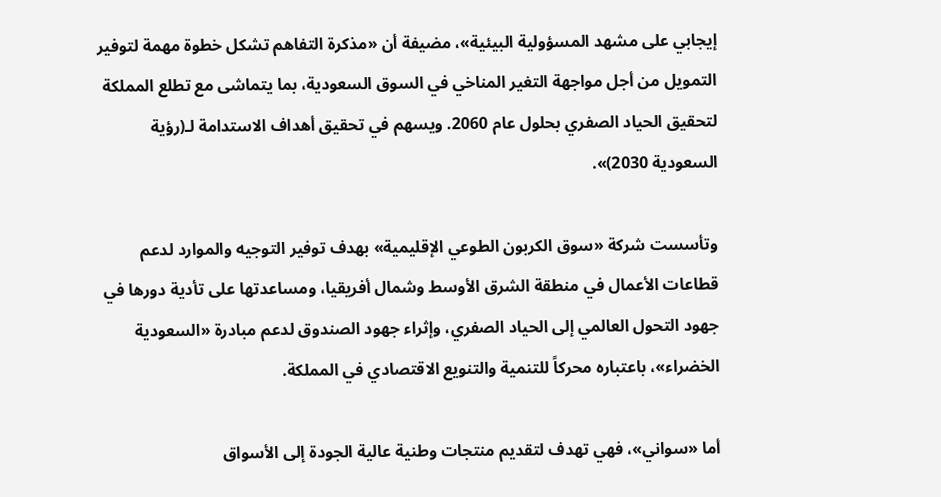إيجابي على مشهد المسؤولية البيئية»، مضيفة أن «مذكرة التفاهم تشكل خطوة مهمة لتوفير التمويل من أجل مواجهة التغير المناخي في السوق السعودية، بما يتماشى مع تطلع المملكة لتحقيق الحياد الصفري بحلول عام 2060. ويسهم في تحقيق أهداف الاستدامة لـ(رؤية السعودية 2030)».

وتأسست شركة «سوق الكربون الطوعي الإقليمية» بهدف توفير التوجيه والموارد لدعم قطاعات الأعمال في منطقة الشرق الأوسط وشمال أفريقيا، ومساعدتها على تأدية دورها في جهود التحول العالمي إلى الحياد الصفري، وإثراء جهود الصندوق لدعم مبادرة «السعودية الخضراء»، باعتباره محركاً للتنمية والتنويع الاقتصادي في المملكة.

أما «سواني»، فهي تهدف لتقديم منتجات وطنية عالية الجودة إلى الأسواق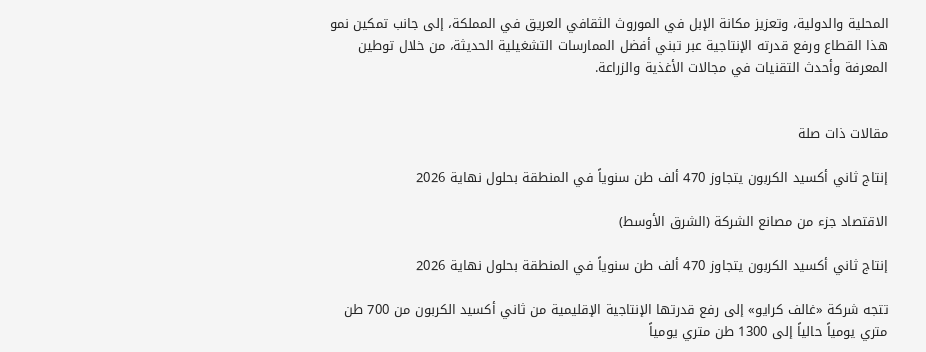المحلية والدولية، وتعزيز مكانة الإبل في الموروث الثقافي العريق في المملكة، إلى جانب تمكين نمو هذا القطاع ورفع قدرته الإنتاجية عبر تبني أفضل الممارسات التشغيلية الحديثة، من خلال توطين المعرفة وأحدث التقنيات في مجالات الأغذية والزراعة.


مقالات ذات صلة

إنتاج ثاني أكسيد الكربون يتجاوز 470 ألف طن سنوياً في المنطقة بحلول نهاية 2026

الاقتصاد جزء من مصانع الشركة (الشرق الأوسط)

إنتاج ثاني أكسيد الكربون يتجاوز 470 ألف طن سنوياً في المنطقة بحلول نهاية 2026

تتجه شركة «غالف كرايو» إلى رفع قدرتها الإنتاجية الإقليمية من ثاني أكسيد الكربون من 700 طن متري يومياً حالياً إلى 1300 طن متري يومياً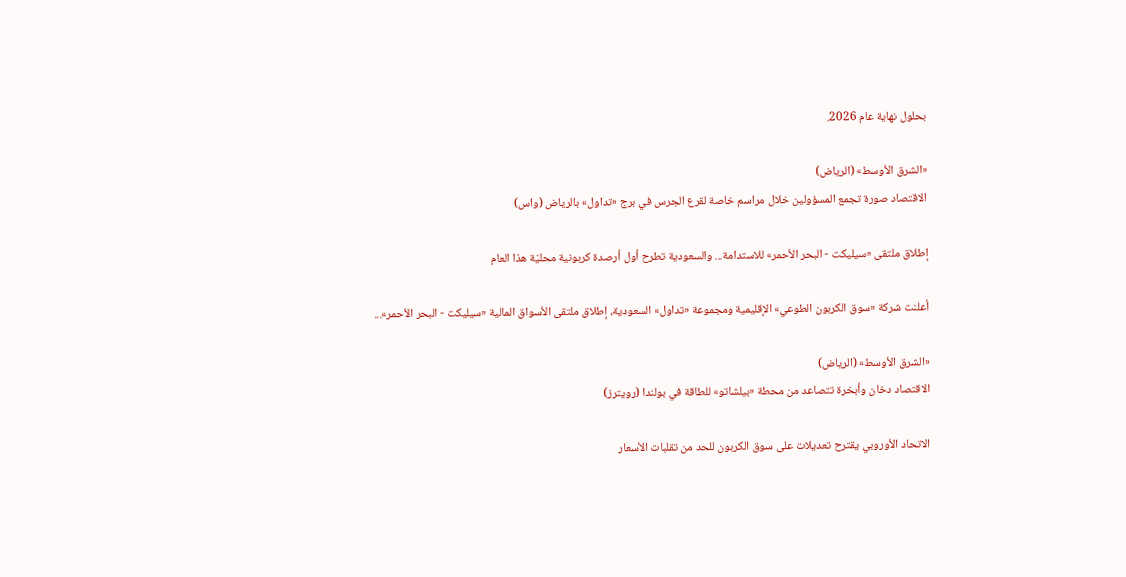بحلول نهاية عام 2026.

«الشرق الأوسط» (الرياض)
الاقتصاد صورة تجمع المسؤولين خلال مراسم خاصة لقرع الجرس في برج «تداول» بالرياض (واس)

إطلاق ملتقى «سيليكت - البحر الأحمر» للاستدامة... والسعودية تطرح أول أرصدة كربونية محليّة هذا العام

أعلنت شركة «سوق الكربون الطوعي» الإقليمية ومجموعة «تداول» السعودية، إطلاق ملتقى الأسواق المالية «سيليكت - البحر الأحمر»...

«الشرق الأوسط» (الرياض)
الاقتصاد دخان وأبخرة تتصاعد من محطة «بيلشاتو» للطاقة في بولندا (رويترز)

الاتحاد الأوروبي يقترح تعديلات على سوق الكربون للحد من تقلبات الأسعار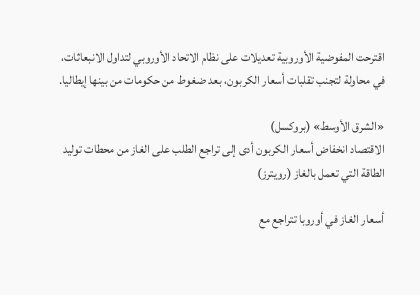اقترحت المفوضية الأوروبية تعديلات على نظام الاتحاد الأوروبي لتداول الانبعاثات، في محاولة لتجنب تقلبات أسعار الكربون، بعد ضغوط من حكومات من بينها إيطاليا.

«الشرق الأوسط» (بروكسل)
الاقتصاد انخفاض أسعار الكربون أدى إلى تراجع الطلب على الغاز من محطات توليد الطاقة التي تعمل بالغاز (رويترز)

أسعار الغاز في أوروبا تتراجع مع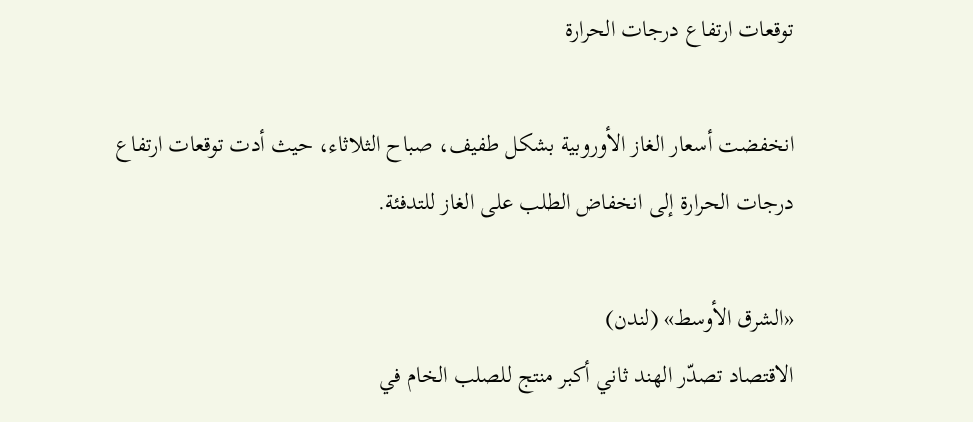توقعات ارتفاع درجات الحرارة

انخفضت أسعار الغاز الأوروبية بشكل طفيف، صباح الثلاثاء، حيث أدت توقعات ارتفاع درجات الحرارة إلى انخفاض الطلب على الغاز للتدفئة.

«الشرق الأوسط» (لندن)
الاقتصاد تصدّر الهند ثاني أكبر منتج للصلب الخام في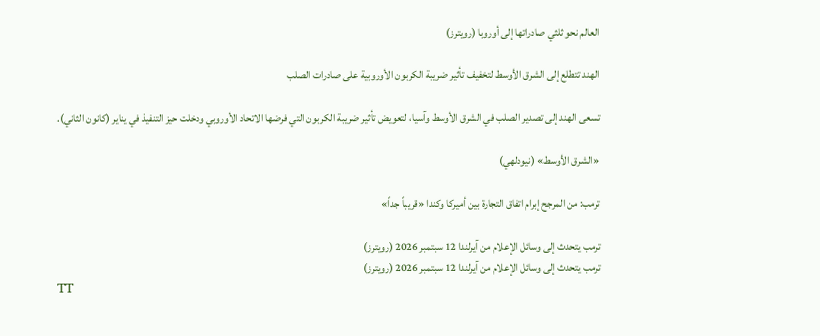العالم ‌نحو ثلثي صادراتها ‌إلى أوروبا ‌(رويترز)

الهند تتطلع إلى الشرق الأوسط لتخفيف تأثير ضريبة الكربون الأوروبية على صادرات الصلب

تسعى الهند إلى تصدير الصلب في الشرق الأوسط وآسيا، لتعويض تأثير ضريبة الكربون التي فرضها الاتحاد الأوروبي ودخلت حيز التنفيذ في يناير (كانون الثاني).

«الشرق الأوسط» (نيودلهي)

ترمب: من المرجح إبرام اتفاق التجارة بين أميركا وكندا «قريباً جداً»

ترمب يتحدث إلى وسائل الإعلام من آيرلندا 12 سبتمبر 2026 (رويترز)
ترمب يتحدث إلى وسائل الإعلام من آيرلندا 12 سبتمبر 2026 (رويترز)
TT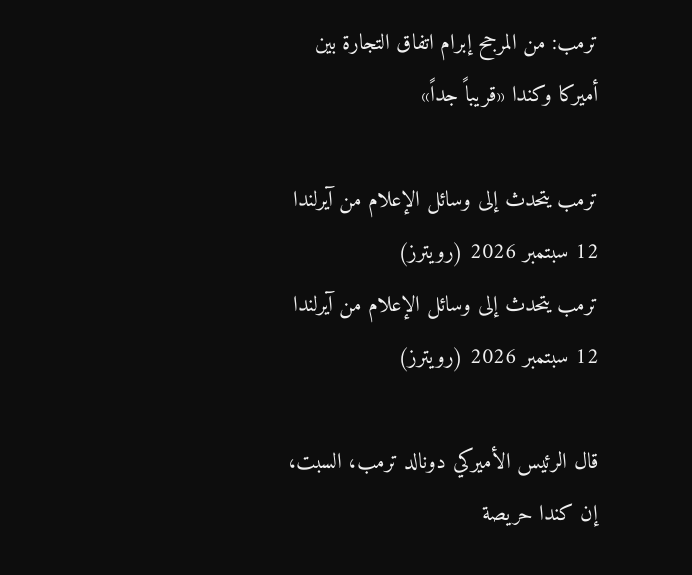ترمب: من المرجح إبرام اتفاق التجارة بين أميركا وكندا «قريباً جداً»

ترمب يتحدث إلى وسائل الإعلام من آيرلندا 12 سبتمبر 2026 (رويترز)
ترمب يتحدث إلى وسائل الإعلام من آيرلندا 12 سبتمبر 2026 (رويترز)

قال الرئيس الأميركي دونالد ترمب، السبت، إن كندا حريصة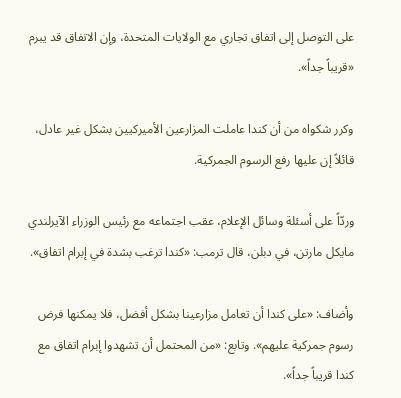على التوصل إلى اتفاق تجاري مع الولايات المتحدة، وإن الاتفاق قد يبرم «قريباً جداً».

وكرر شكواه من أن كندا عاملت المزارعين الأميركيين بشكل غير عادل، قائلاً إن عليها رفع الرسوم الجمركية.

وردّاً على أسئلة وسائل الإعلام، عقب اجتماعه مع رئيس الوزراء الآيرلندي مايكل مارتن، في دبلن، قال ترمب: «كندا ترغب بشدة في إبرام اتفاق».

وأضاف: «على كندا أن تعامل مزارعينا بشكل أفضل، فلا يمكنها فرض رسوم جمركية عليهم». وتابع: «من المحتمل أن تشهدوا إبرام اتفاق مع كندا قريباً جداً».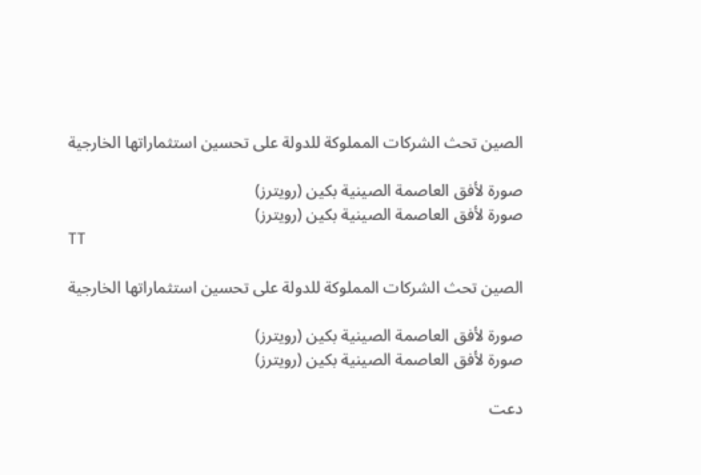الصين تحث الشركات المملوكة للدولة على تحسين استثماراتها الخارجية

صورة لأفق العاصمة الصينية بكين (رويترز)
صورة لأفق العاصمة الصينية بكين (رويترز)
TT

الصين تحث الشركات المملوكة للدولة على تحسين استثماراتها الخارجية

صورة لأفق العاصمة الصينية بكين (رويترز)
صورة لأفق العاصمة الصينية بكين (رويترز)

دعت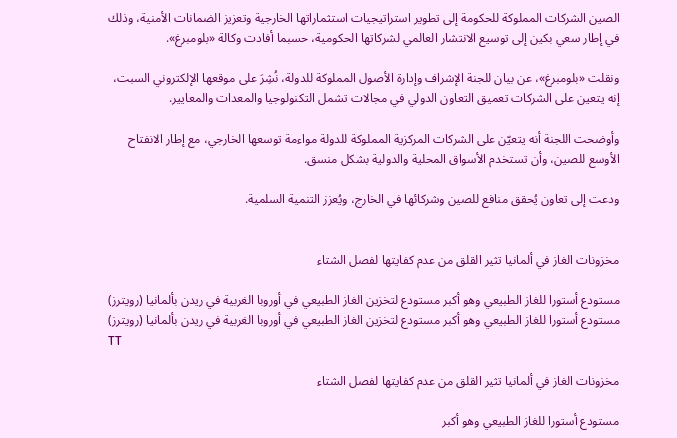الصين الشركات المملوكة للحكومة إلى تطوير استراتيجيات استثماراتها الخارجية وتعزيز الضمانات الأمنية، وذلك في إطار سعي بكين إلى توسيع الانتشار العالمي لشركاتها الحكومية، حسبما أفادت وكالة «بلومبرغ».

ونقلت «بلومبرغ»، عن بيان للجنة الإشراف وإدارة الأصول المملوكة للدولة، نُشِرَ على موقعها الإلكتروني السبت، إنه يتعين على الشركات تعميق التعاون الدولي في مجالات تشمل التكنولوجيا والمعدات والمعايير.

وأوضحت اللجنة أنه يتعيّن على الشركات المركزية المملوكة للدولة مواءمة توسعها الخارجي، مع إطار الانفتاح الأوسع للصين، وأن تستخدم الأسواق المحلية والدولية بشكل منسق.

ودعت إلى تعاون يُحقق منافع للصين وشركائها في الخارج، ويُعزز التنمية السلمية.


مخزونات الغاز في ألمانيا تثير القلق من عدم كفايتها لفصل الشتاء

مستودع أستورا للغاز الطبيعي وهو أكبر مستودع لتخزين الغاز الطبيعي في أوروبا الغربية في ريدن بألمانيا (رويترز)
مستودع أستورا للغاز الطبيعي وهو أكبر مستودع لتخزين الغاز الطبيعي في أوروبا الغربية في ريدن بألمانيا (رويترز)
TT

مخزونات الغاز في ألمانيا تثير القلق من عدم كفايتها لفصل الشتاء

مستودع أستورا للغاز الطبيعي وهو أكبر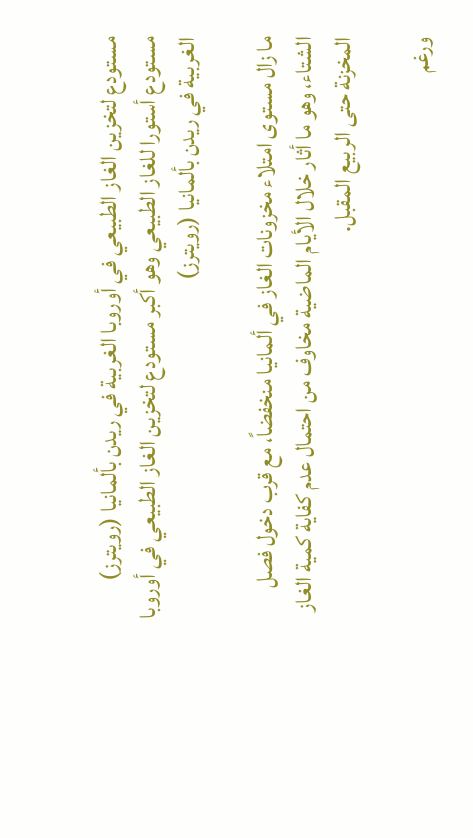مستودع لتخزين الغاز الطبيعي في أوروبا الغربية في ريدن بألمانيا (رويترز)
مستودع أستورا للغاز الطبيعي وهو أكبر مستودع لتخزين الغاز الطبيعي في أوروبا الغربية في ريدن بألمانيا (رويترز)

ما زال مستوى امتلاء مخزونات الغاز في ألمانيا منخفضاً، مع قرب دخول فصل الشتاء، وهو ما أثار خلال الأيام الماضية مخاوف من احتمال عدم كفاية كمية الغاز المخزنة حتى الربيع المقبل.

ورغم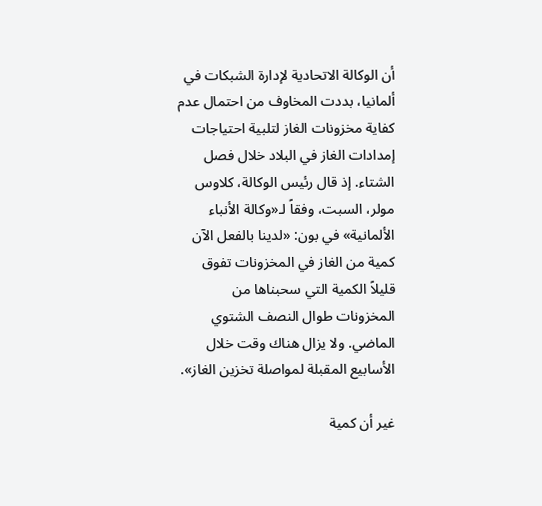أن الوكالة الاتحادية لإدارة الشبكات في ألمانيا، بددت المخاوف من احتمال عدم كفاية مخزونات الغاز لتلبية احتياجات إمدادات الغاز في البلاد خلال فصل الشتاء. إذ قال رئيس الوكالة، كلاوس مولر، السبت، وفقاً لـ«وكالة الأنباء الألمانية» في بون: «لدينا بالفعل الآن كمية من الغاز في المخزونات تفوق قليلاً الكمية التي سحبناها من المخزونات طوال النصف الشتوي الماضي. ولا يزال هناك وقت خلال الأسابيع المقبلة لمواصلة تخزين الغاز».

غير أن كمية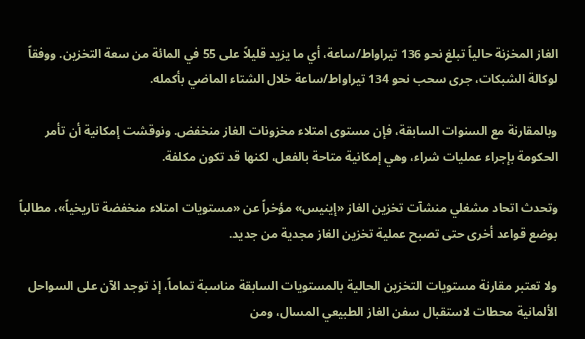الغاز المخزنة حالياً تبلغ نحو 136 تيراواط/ساعة، أي ما يزيد قليلاً على 55 في المائة من سعة التخزين. ووفقاً لوكالة الشبكات، جرى سحب نحو 134 تيراواط/ساعة خلال الشتاء الماضي بأكمله.

وبالمقارنة مع السنوات السابقة، فإن مستوى امتلاء مخزونات الغاز منخفض. ونوقشت إمكانية أن تأمر الحكومة بإجراء عمليات شراء، وهي إمكانية متاحة بالفعل، لكنها قد تكون مكلفة.

وتحدث اتحاد مشغلي منشآت تخزين الغاز «إينيس» مؤخراً عن «مستويات امتلاء منخفضة تاريخياً»، مطالباً بوضع قواعد أخرى حتى تصبح عملية تخزين الغاز مجدية من جديد.

ولا تعتبر مقارنة مستويات التخزين الحالية بالمستويات السابقة مناسبة تماماً، إذ توجد الآن على السواحل الألمانية محطات لاستقبال سفن الغاز الطبيعي المسال، ومن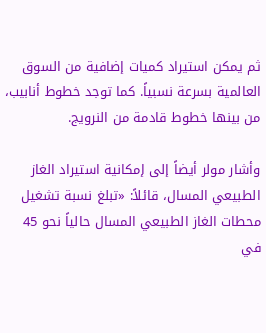ثم يمكن استيراد كميات إضافية من السوق العالمية بسرعة نسبياً. كما توجد خطوط أنابيب، من بينها خطوط قادمة من النرويج.

وأشار مولر أيضاً إلى إمكانية استيراد الغاز الطبيعي المسال، قائلاً: «تبلغ نسبة تشغيل محطات الغاز الطبيعي المسال حالياً نحو 45 في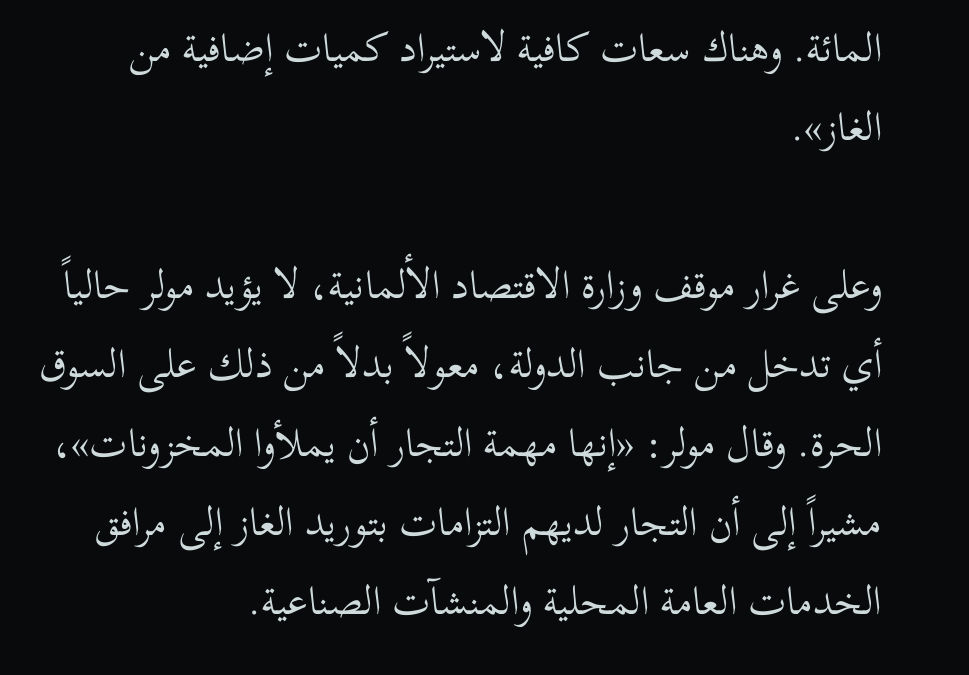المائة. وهناك سعات كافية لاستيراد كميات إضافية من الغاز».

وعلى غرار موقف وزارة الاقتصاد الألمانية، لا يؤيد مولر حالياً أي تدخل من جانب الدولة، معولاً بدلاً من ذلك على السوق الحرة. وقال مولر: «إنها مهمة التجار أن يملأوا المخزونات»، مشيراً إلى أن التجار لديهم التزامات بتوريد الغاز إلى مرافق الخدمات العامة المحلية والمنشآت الصناعية.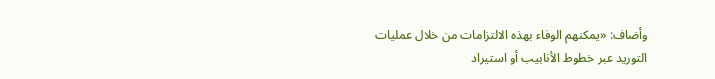وأضاف: «يمكنهم الوفاء بهذه الالتزامات من خلال عمليات التوريد عبر خطوط الأنابيب أو استيراد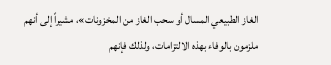الغاز الطبيعي المسال أو سحب الغاز من المخزونات»، مشيراً إلى أنهم ملزمون بالوفاء بهذه الالتزامات، ولذلك فإنهم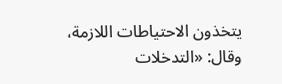يتخذون الاحتياطات اللازمة، وقال: «التدخلات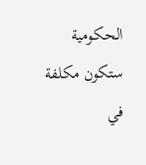الحكومية ستكون مكلفة في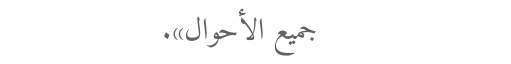جميع الأحوال».